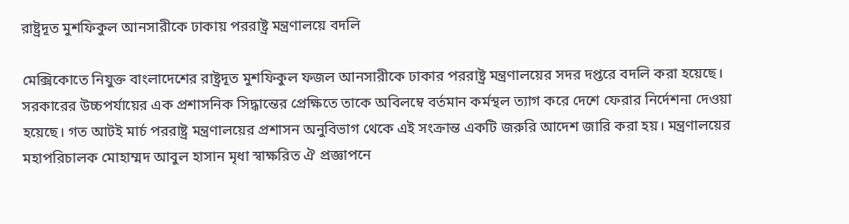রাষ্ট্রদূত মুশফিকুল আনসারীকে ঢাকায় পররাষ্ট্র মন্ত্রণালয়ে বদলি

মেক্সিকোতে নিযুক্ত বাংলাদেশের রাষ্ট্রদূত মুশফিকুল ফজল আনসারীকে ঢাকার পররাষ্ট্র মন্ত্রণালয়ের সদর দপ্তরে বদলি করা হয়েছে। সরকারের উচ্চপর্যায়ের এক প্রশাসনিক সিদ্ধান্তের প্রেক্ষিতে তাকে অবিলম্বে বর্তমান কর্মস্থল ত্যাগ করে দেশে ফেরার নির্দেশনা দেওয়া হয়েছে। গত আটই মার্চ পররাষ্ট্র মন্ত্রণালয়ের প্রশাসন অনুবিভাগ থেকে এই সংক্রান্ত একটি জরুরি আদেশ জারি করা হয়। মন্ত্রণালয়ের মহাপরিচালক মোহাম্মদ আবুল হাসান মৃধা স্বাক্ষরিত ঐ প্রজ্ঞাপনে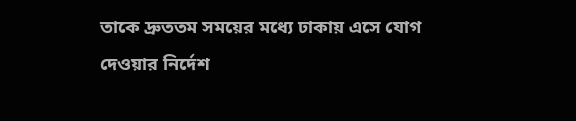তাকে দ্রুততম সময়ের মধ্যে ঢাকায় এসে যোগ দেওয়ার নির্দেশ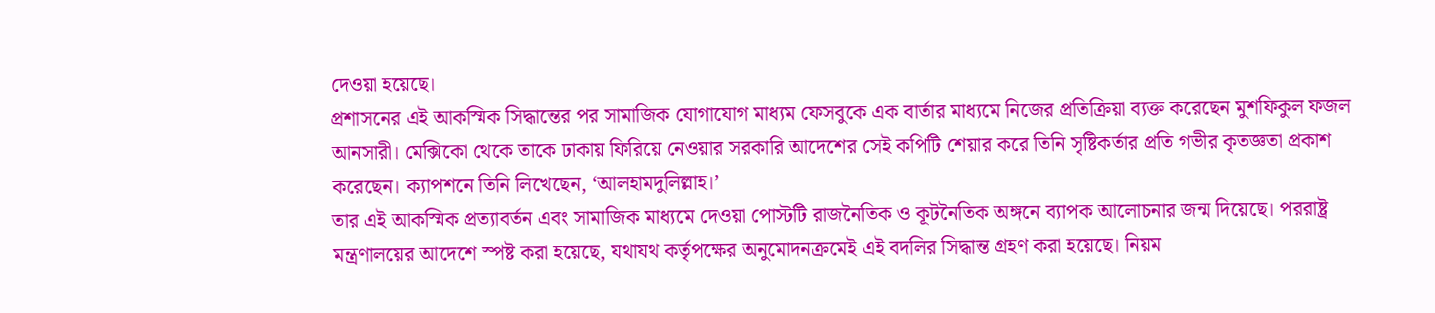দেওয়া হয়েছে।
প্রশাসনের এই আকস্মিক সিদ্ধান্তের পর সামাজিক যোগাযোগ মাধ্যম ফেসবুকে এক বার্তার মাধ্যমে নিজের প্রতিক্রিয়া ব্যক্ত করেছেন মুশফিকুল ফজল আনসারী। মেক্সিকো থেকে তাকে ঢাকায় ফিরিয়ে নেওয়ার সরকারি আদেশের সেই কপিটি শেয়ার করে তিনি সৃষ্টিকর্তার প্রতি গভীর কৃতজ্ঞতা প্রকাশ করেছেন। ক্যাপশনে তিনি লিখেছেন, ‘আলহামদুলিল্লাহ।’
তার এই আকস্মিক প্রত্যাবর্তন এবং সামাজিক মাধ্যমে দেওয়া পোস্টটি রাজনৈতিক ও কূটনৈতিক অঙ্গনে ব্যাপক আলোচনার জন্ম দিয়েছে। পররাষ্ট্র মন্ত্রণালয়ের আদেশে স্পষ্ট করা হয়েছে, যথাযথ কর্তৃপক্ষের অনুমোদনক্রমেই এই বদলির সিদ্ধান্ত গ্রহণ করা হয়েছে। নিয়ম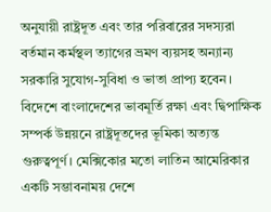অনুযায়ী রাষ্ট্রদূত এবং তার পরিবারের সদস্যরা বর্তমান কর্মস্থল ত্যাগের ভ্রমণ ব্যয়সহ অন্যান্য সরকারি সুযোগ-সুবিধা ও ভাতা প্রাপ্য হবেন।
বিদেশে বাংলাদেশের ভাবমূর্তি রক্ষা এবং দ্বিপাক্ষিক সম্পর্ক উন্নয়নে রাষ্ট্রদূতদের ভূমিকা অত্যন্ত গুরুত্বপূর্ণ। মেক্সিকোর মতো লাতিন আমেরিকার একটি সম্ভাবনাময় দেশে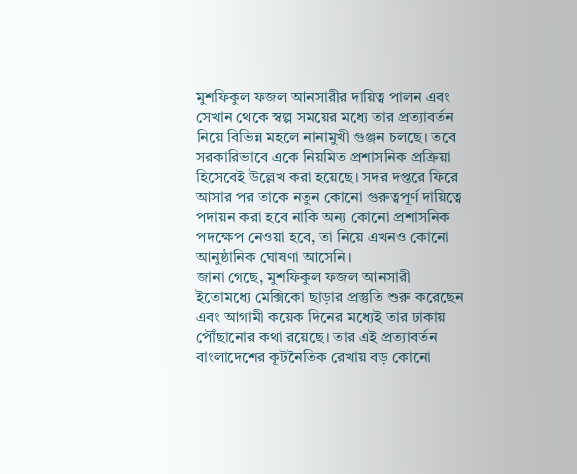মুশফিকুল ফজল আনসারীর দায়িত্ব পালন এবং সেখান থেকে স্বল্প সময়ের মধ্যে তার প্রত্যাবর্তন নিয়ে বিভিন্ন মহলে নানামুখী গুঞ্জন চলছে। তবে সরকারিভাবে একে নিয়মিত প্রশাসনিক প্রক্রিয়া হিসেবেই উল্লেখ করা হয়েছে। সদর দপ্তরে ফিরে আসার পর তাকে নতুন কোনো গুরুত্বপূর্ণ দায়িত্বে পদায়ন করা হবে নাকি অন্য কোনো প্রশাসনিক পদক্ষেপ নেওয়া হবে, তা নিয়ে এখনও কোনো আনুষ্ঠানিক ঘোষণা আসেনি।
জানা গেছে, মুশফিকুল ফজল আনসারী ইতোমধ্যে মেক্সিকো ছাড়ার প্রস্তুতি শুরু করেছেন এবং আগামী কয়েক দিনের মধ্যেই তার ঢাকায় পৌঁছানোর কথা রয়েছে। তার এই প্রত্যাবর্তন বাংলাদেশের কূটনৈতিক রেখায় বড় কোনো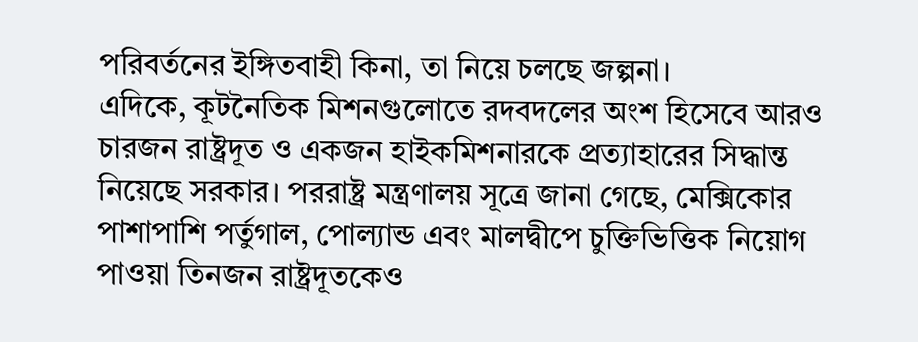পরিবর্তনের ইঙ্গিতবাহী কিনা, তা নিয়ে চলছে জল্পনা।
এদিকে, কূটনৈতিক মিশনগুলোতে রদবদলের অংশ হিসেবে আরও চারজন রাষ্ট্রদূত ও একজন হাইকমিশনারকে প্রত্যাহারের সিদ্ধান্ত নিয়েছে সরকার। পররাষ্ট্র মন্ত্রণালয় সূত্রে জানা গেছে, মেক্সিকোর পাশাপাশি পর্তুগাল, পোল্যান্ড এবং মালদ্বীপে চুক্তিভিত্তিক নিয়োগ পাওয়া তিনজন রাষ্ট্রদূতকেও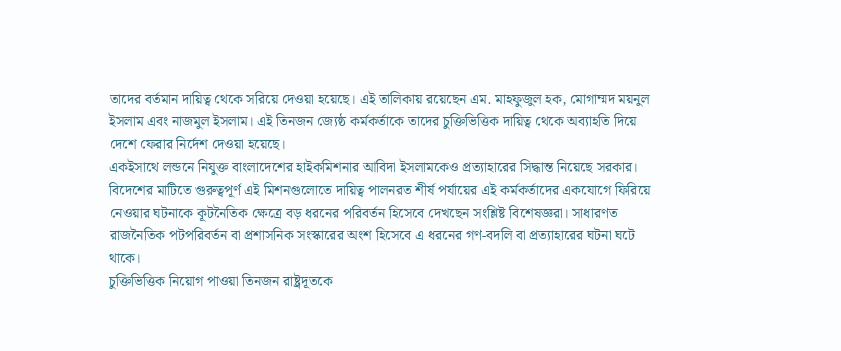তাদের বর্তমান দায়িত্ব থেকে সরিয়ে দেওয়া হয়েছে। এই তালিকায় রয়েছেন এম. মাহফুজুল হক, মোগাম্মদ ময়নুল ইসলাম এবং নাজমুল ইসলাম। এই তিনজন জ্যেষ্ঠ কর্মকর্তাকে তাদের চুক্তিভিত্তিক দায়িত্ব থেকে অব্যাহতি দিয়ে দেশে ফেরার নির্দেশ দেওয়া হয়েছে।
একইসাথে লন্ডনে নিযুক্ত বাংলাদেশের হাইকমিশনার আবিদা ইসলামকেও প্রত্যাহারের সিদ্ধান্ত নিয়েছে সরকার। বিদেশের মাটিতে গুরুত্বপূর্ণ এই মিশনগুলোতে দায়িত্ব পালনরত শীর্ষ পর্যায়ের এই কর্মকর্তাদের একযোগে ফিরিয়ে নেওয়ার ঘটনাকে কূটনৈতিক ক্ষেত্রে বড় ধরনের পরিবর্তন হিসেবে দেখছেন সংশ্লিষ্ট বিশেষজ্ঞরা। সাধারণত রাজনৈতিক পটপরিবর্তন বা প্রশাসনিক সংস্কারের অংশ হিসেবে এ ধরনের গণ-বদলি বা প্রত্যাহারের ঘটনা ঘটে থাকে।
চুক্তিভিত্তিক নিয়োগ পাওয়া তিনজন রাষ্ট্রদূতকে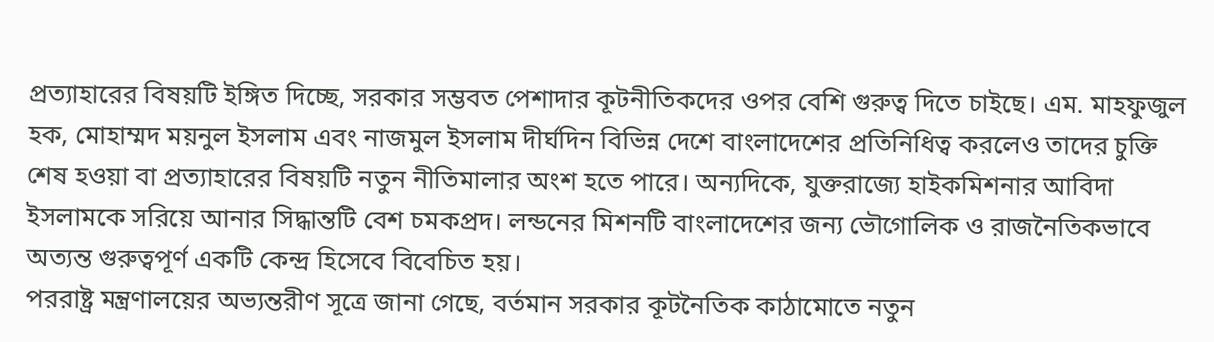প্রত্যাহারের বিষয়টি ইঙ্গিত দিচ্ছে, সরকার সম্ভবত পেশাদার কূটনীতিকদের ওপর বেশি গুরুত্ব দিতে চাইছে। এম. মাহফুজুল হক, মোহাম্মদ ময়নুল ইসলাম এবং নাজমুল ইসলাম দীর্ঘদিন বিভিন্ন দেশে বাংলাদেশের প্রতিনিধিত্ব করলেও তাদের চুক্তি শেষ হওয়া বা প্রত্যাহারের বিষয়টি নতুন নীতিমালার অংশ হতে পারে। অন্যদিকে, যুক্তরাজ্যে হাইকমিশনার আবিদা ইসলামকে সরিয়ে আনার সিদ্ধান্তটি বেশ চমকপ্রদ। লন্ডনের মিশনটি বাংলাদেশের জন্য ভৌগোলিক ও রাজনৈতিকভাবে অত্যন্ত গুরুত্বপূর্ণ একটি কেন্দ্র হিসেবে বিবেচিত হয়।
পররাষ্ট্র মন্ত্রণালয়ের অভ্যন্তরীণ সূত্রে জানা গেছে, বর্তমান সরকার কূটনৈতিক কাঠামোতে নতুন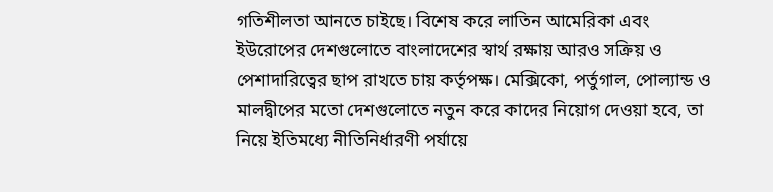গতিশীলতা আনতে চাইছে। বিশেষ করে লাতিন আমেরিকা এবং ইউরোপের দেশগুলোতে বাংলাদেশের স্বার্থ রক্ষায় আরও সক্রিয় ও পেশাদারিত্বের ছাপ রাখতে চায় কর্তৃপক্ষ। মেক্সিকো, পর্তুগাল, পোল্যান্ড ও মালদ্বীপের মতো দেশগুলোতে নতুন করে কাদের নিয়োগ দেওয়া হবে, তা নিয়ে ইতিমধ্যে নীতিনির্ধারণী পর্যায়ে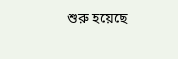শুরু হয়েছে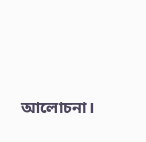আলোচনা।